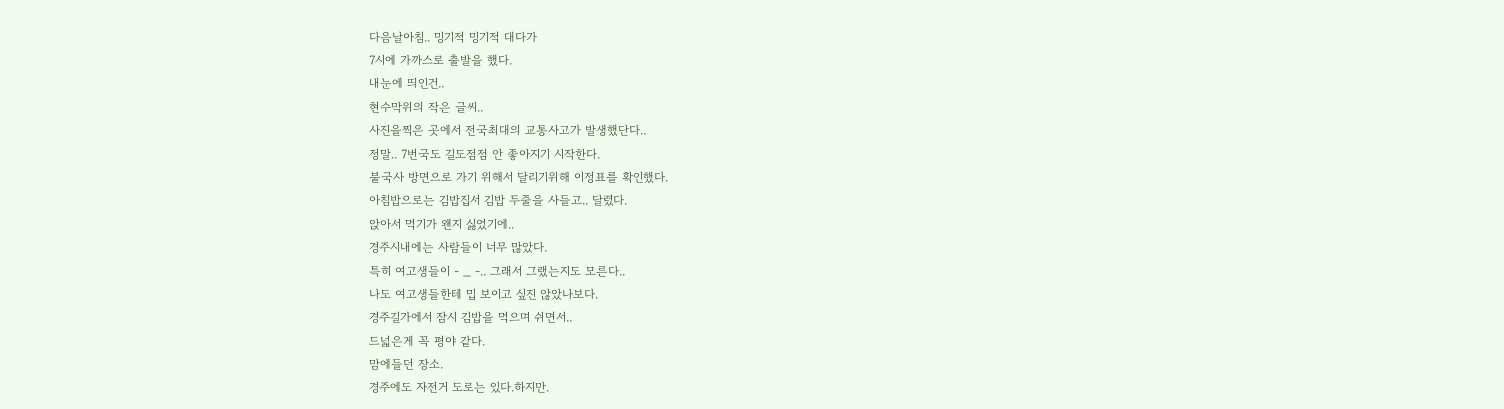다음날아침.. 밍기적 밍기적 대다가
7시에 가까스로 출발을 했다.
내눈에 띄인건..
현수막위의 작은 글씨..
사진을찍은 곳에서 전국최대의 교통사고가 발생했단다..
정말.. 7번국도 길도점점 안 좋아지기 시작한다.
불국사 방면으로 가기 위해서 달리기위해 이정표를 확인했다.
아침밥으로는 김밥집서 김밥 두줄을 사들고.. 달렸다.
앉아서 먹기가 왠지 싫었기에..
경주시내에는 사람들이 너무 많았다.
특히 여고생들이 - _ -.. 그래서 그랬는지도 모른다..
나도 여고생들한테 밉 보이고 싶진 않았나보다.
경주길가에서 잠시 김밥을 먹으며 쉬면서..
드넓은게 꼭 평야 같다.
맘에들던 장소.
경주에도 자전거 도로는 있다.하지만.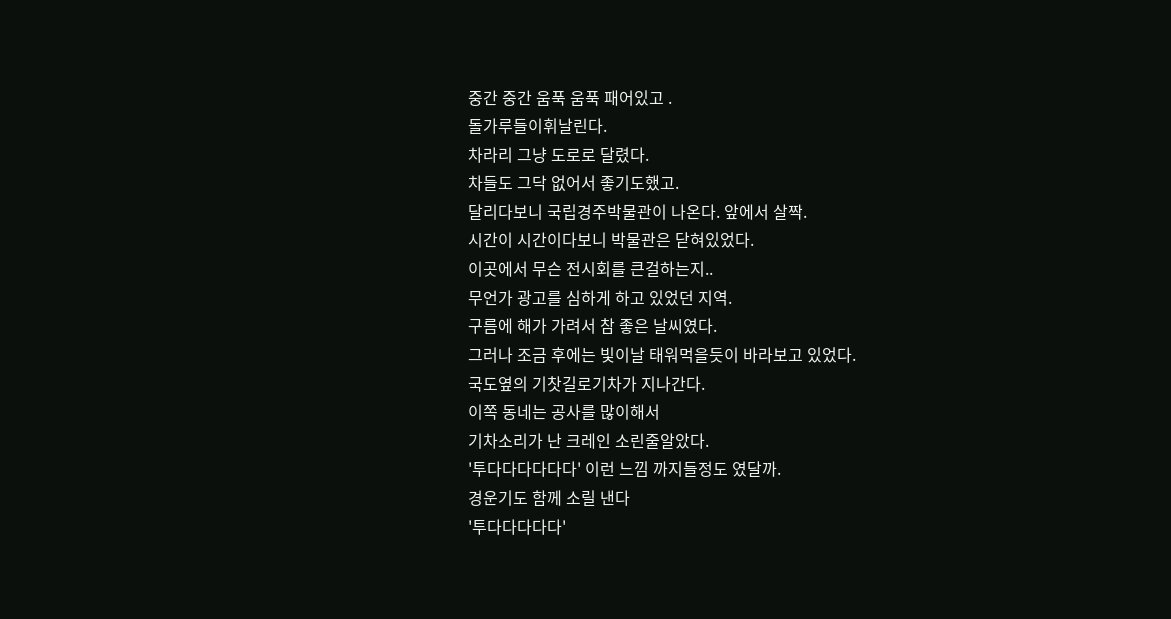중간 중간 움푹 움푹 패어있고 .
돌가루들이휘날린다.
차라리 그냥 도로로 달렸다.
차들도 그닥 없어서 좋기도했고.
달리다보니 국립경주박물관이 나온다. 앞에서 살짝.
시간이 시간이다보니 박물관은 닫혀있었다.
이곳에서 무슨 전시회를 큰걸하는지..
무언가 광고를 심하게 하고 있었던 지역.
구름에 해가 가려서 참 좋은 날씨였다.
그러나 조금 후에는 빛이날 태워먹을듯이 바라보고 있었다.
국도옆의 기찻길로기차가 지나간다.
이쪽 동네는 공사를 많이해서
기차소리가 난 크레인 소린줄알았다.
'투다다다다다다' 이런 느낌 까지들정도 였달까.
경운기도 함께 소릴 낸다
'투다다다다다'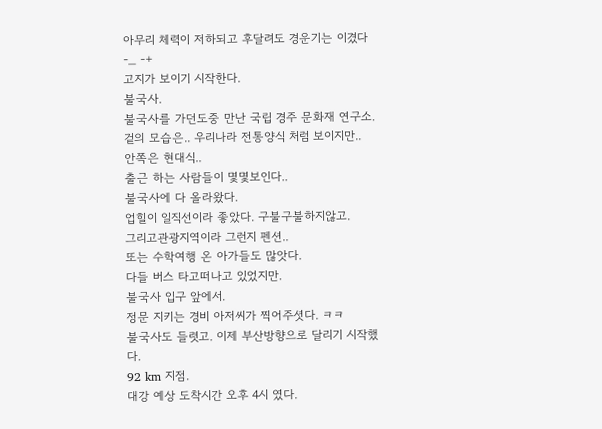아무리 체력이 저하되고 후달려도 경운기는 이겼다 -_ -+
고지가 보이기 시작한다.
불국사.
불국사를 가던도중 만난 국립 경주 문화재 연구소.
겉의 모습은.. 우리나라 전통양식 처럼 보이지만..
안쪽은 현대식..
출근 하는 사람들이 몇몇보인다..
불국사에 다 올라왔다.
업힐이 일직선이라 좋았다. 구불구불하지않고.
그리고관광지역이라 그런지 펜션..
또는 수학여행 온 아가들도 많앗다.
다들 버스 타고떠나고 있었지만.
불국사 입구 앞에서.
정문 지키는 경비 아저씨가 찍어주셧다. ㅋㅋ
불국사도 들렷고. 이제 부산방향으로 달리기 시작했다.
92 km 지점.
대강 예상 도착시간 오후 4시 였다.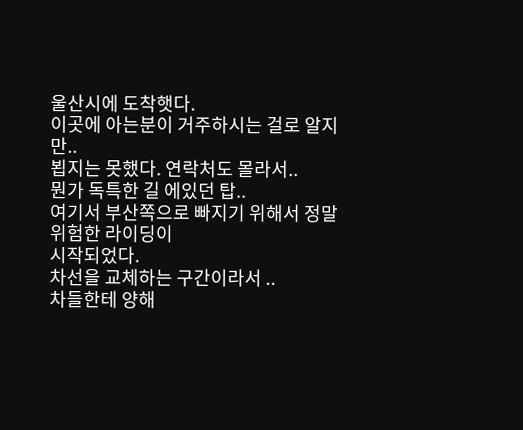울산시에 도착햇다.
이곳에 아는분이 거주하시는 걸로 알지만..
뵙지는 못했다. 연락처도 몰라서..
뭔가 독특한 길 에있던 탑..
여기서 부산쪽으로 빠지기 위해서 정말위험한 라이딩이
시작되었다.
차선을 교체하는 구간이라서 ..
차들한테 양해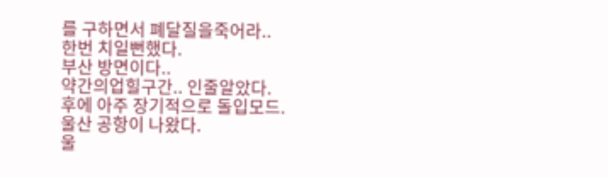를 구하면서 폐달질을죽어라..
한번 치일뻔했다.
부산 방면이다..
약간의업힐구간.. 인줄알았다.
후에 아주 장기적으로 돌입모드.
울산 공항이 나왔다.
울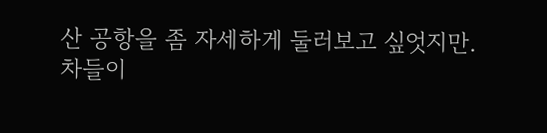산 공항을 좀 자세하게 둘러보고 싶엇지만.
차들이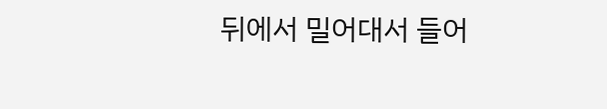뒤에서 밀어대서 들어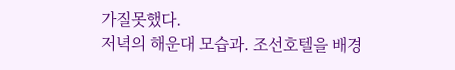가질못했다.
저녁의 해운대 모습과. 조선호텔을 배경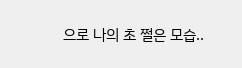으로 나의 초 쩔은 모습..